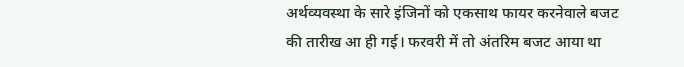अर्थव्यवस्था के सारे इंजिनों को एकसाथ फायर करनेवाले बजट की तारीख आ ही गई। फरवरी में तो अंतरिम बजट आया था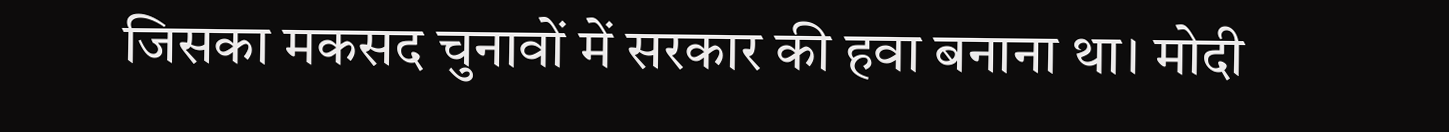जिसका मकसद चुनावों में सरकार की हवा बनाना था। मोदी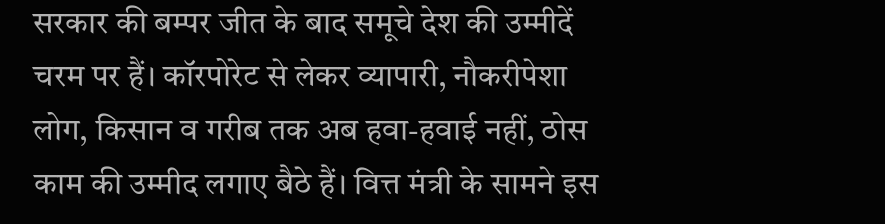सरकार की बम्पर जीत के बाद समूचे देश की उम्मीदें चरम पर हैं। कॉरपोरेट से लेकर व्यापारी, नौकरीपेशा लोग, किसान व गरीब तक अब हवा-हवाई नहीं, ठोस काम की उम्मीद लगाए बैठे हैं। वित्त मंत्री के सामने इस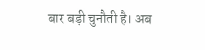बार बड़ी चुनौती है। अब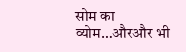सोम का व्योम…औरऔर भी